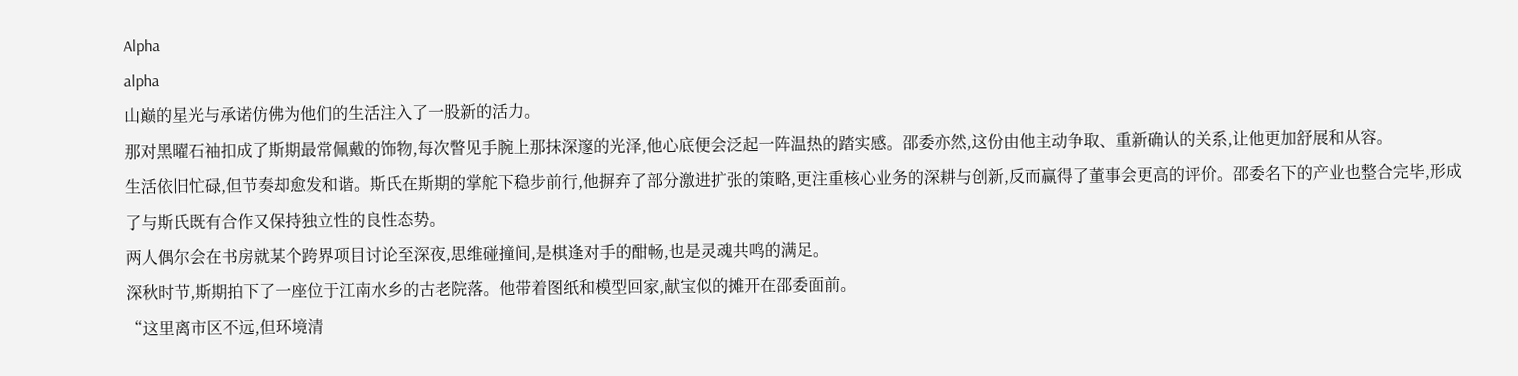Alpha
alpha
山巅的星光与承诺仿佛为他们的生活注入了一股新的活力。
那对黑曜石袖扣成了斯期最常佩戴的饰物,每次瞥见手腕上那抹深邃的光泽,他心底便会泛起一阵温热的踏实感。邵委亦然,这份由他主动争取、重新确认的关系,让他更加舒展和从容。
生活依旧忙碌,但节奏却愈发和谐。斯氏在斯期的掌舵下稳步前行,他摒弃了部分激进扩张的策略,更注重核心业务的深耕与创新,反而赢得了董事会更高的评价。邵委名下的产业也整合完毕,形成了与斯氏既有合作又保持独立性的良性态势。
两人偶尔会在书房就某个跨界项目讨论至深夜,思维碰撞间,是棋逢对手的酣畅,也是灵魂共鸣的满足。
深秋时节,斯期拍下了一座位于江南水乡的古老院落。他带着图纸和模型回家,献宝似的摊开在邵委面前。
“这里离市区不远,但环境清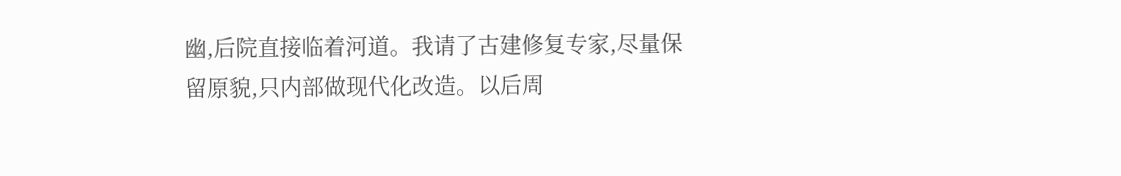幽,后院直接临着河道。我请了古建修复专家,尽量保留原貌,只内部做现代化改造。以后周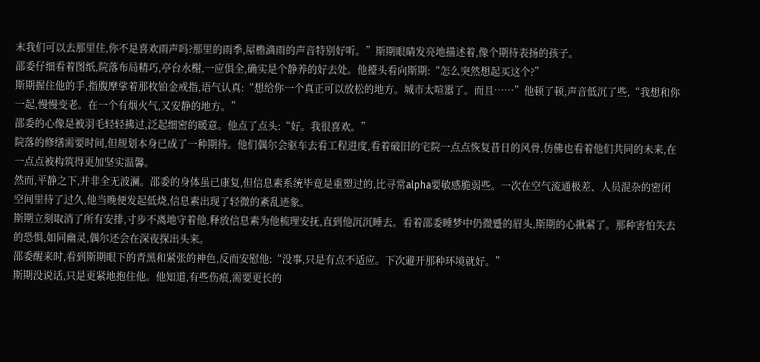末我们可以去那里住,你不是喜欢雨声吗?那里的雨季,屋檐滴雨的声音特别好听。”斯期眼睛发亮地描述着,像个期待表扬的孩子。
邵委仔细看着图纸,院落布局精巧,亭台水榭,一应俱全,确实是个静养的好去处。他擡头看向斯期:“怎么突然想起买这个?”
斯期握住他的手,指腹摩挲着那枚铂金戒指,语气认真:“想给你一个真正可以放松的地方。城市太喧嚣了。而且……”他顿了顿,声音低沉了些,“我想和你一起,慢慢变老。在一个有烟火气,又安静的地方。”
邵委的心像是被羽毛轻轻拂过,泛起细密的暖意。他点了点头:“好。我很喜欢。”
院落的修缮需要时间,但规划本身已成了一种期待。他们偶尔会驱车去看工程进度,看着破旧的宅院一点点恢复昔日的风骨,仿佛也看着他们共同的未来,在一点点被构筑得更加坚实温馨。
然而,平静之下,并非全无波澜。邵委的身体虽已康复,但信息素系统毕竟是重塑过的,比寻常alpha要敏感脆弱些。一次在空气流通极差、人员混杂的密闭空间里待了过久,他当晚便发起低烧,信息素出现了轻微的紊乱迹象。
斯期立刻取消了所有安排,寸步不离地守着他,释放信息素为他梳理安抚,直到他沉沉睡去。看着邵委睡梦中仍微蹙的眉头,斯期的心揪紧了。那种害怕失去的恐惧,如同幽灵,偶尔还会在深夜探出头来。
邵委醒来时,看到斯期眼下的青黑和紧张的神色,反而安慰他:“没事,只是有点不适应。下次避开那种环境就好。”
斯期没说话,只是更紧地抱住他。他知道,有些伤痕,需要更长的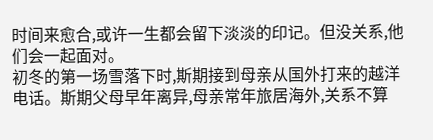时间来愈合,或许一生都会留下淡淡的印记。但没关系,他们会一起面对。
初冬的第一场雪落下时,斯期接到母亲从国外打来的越洋电话。斯期父母早年离异,母亲常年旅居海外,关系不算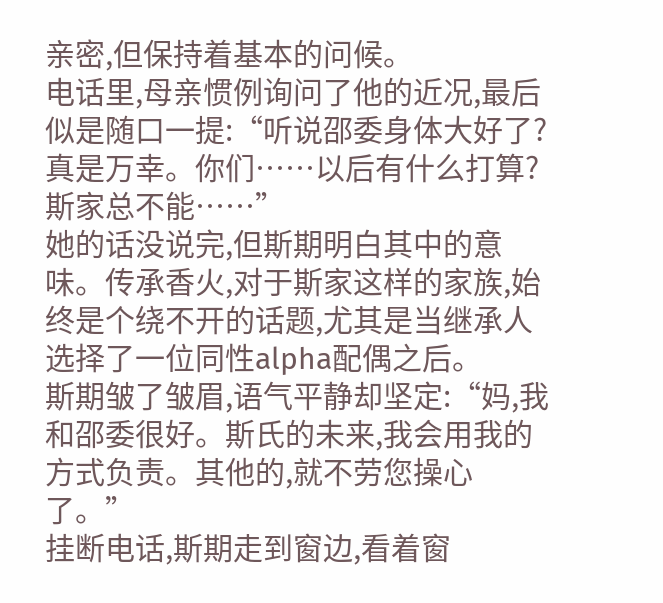亲密,但保持着基本的问候。
电话里,母亲惯例询问了他的近况,最后似是随口一提:“听说邵委身体大好了?真是万幸。你们……以后有什么打算?斯家总不能……”
她的话没说完,但斯期明白其中的意味。传承香火,对于斯家这样的家族,始终是个绕不开的话题,尤其是当继承人选择了一位同性alpha配偶之后。
斯期皱了皱眉,语气平静却坚定:“妈,我和邵委很好。斯氏的未来,我会用我的方式负责。其他的,就不劳您操心了。”
挂断电话,斯期走到窗边,看着窗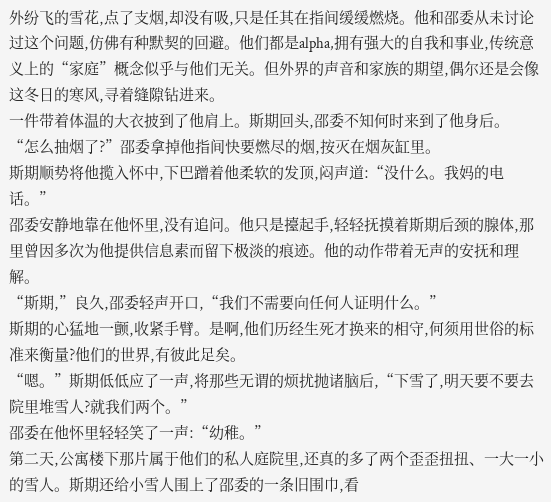外纷飞的雪花,点了支烟,却没有吸,只是任其在指间缓缓燃烧。他和邵委从未讨论过这个问题,仿佛有种默契的回避。他们都是alpha,拥有强大的自我和事业,传统意义上的“家庭”概念似乎与他们无关。但外界的声音和家族的期望,偶尔还是会像这冬日的寒风,寻着缝隙钻进来。
一件带着体温的大衣披到了他肩上。斯期回头,邵委不知何时来到了他身后。
“怎么抽烟了?”邵委拿掉他指间快要燃尽的烟,按灭在烟灰缸里。
斯期顺势将他揽入怀中,下巴蹭着他柔软的发顶,闷声道:“没什么。我妈的电话。”
邵委安静地靠在他怀里,没有追问。他只是擡起手,轻轻抚摸着斯期后颈的腺体,那里曾因多次为他提供信息素而留下极淡的痕迹。他的动作带着无声的安抚和理解。
“斯期,”良久,邵委轻声开口,“我们不需要向任何人证明什么。”
斯期的心猛地一颤,收紧手臂。是啊,他们历经生死才换来的相守,何须用世俗的标准来衡量?他们的世界,有彼此足矣。
“嗯。”斯期低低应了一声,将那些无谓的烦扰抛诸脑后,“下雪了,明天要不要去院里堆雪人?就我们两个。”
邵委在他怀里轻轻笑了一声:“幼稚。”
第二天,公寓楼下那片属于他们的私人庭院里,还真的多了两个歪歪扭扭、一大一小的雪人。斯期还给小雪人围上了邵委的一条旧围巾,看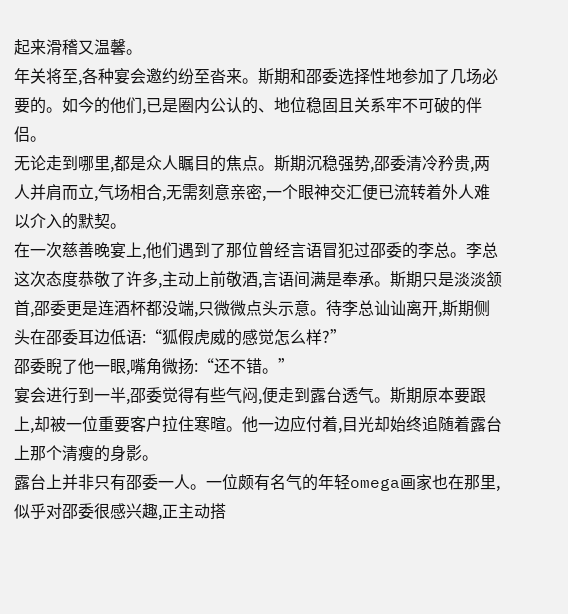起来滑稽又温馨。
年关将至,各种宴会邀约纷至沓来。斯期和邵委选择性地参加了几场必要的。如今的他们,已是圈内公认的、地位稳固且关系牢不可破的伴侣。
无论走到哪里,都是众人瞩目的焦点。斯期沉稳强势,邵委清冷矜贵,两人并肩而立,气场相合,无需刻意亲密,一个眼神交汇便已流转着外人难以介入的默契。
在一次慈善晚宴上,他们遇到了那位曾经言语冒犯过邵委的李总。李总这次态度恭敬了许多,主动上前敬酒,言语间满是奉承。斯期只是淡淡颔首,邵委更是连酒杯都没端,只微微点头示意。待李总讪讪离开,斯期侧头在邵委耳边低语:“狐假虎威的感觉怎么样?”
邵委睨了他一眼,嘴角微扬:“还不错。”
宴会进行到一半,邵委觉得有些气闷,便走到露台透气。斯期原本要跟上,却被一位重要客户拉住寒暄。他一边应付着,目光却始终追随着露台上那个清瘦的身影。
露台上并非只有邵委一人。一位颇有名气的年轻omega画家也在那里,似乎对邵委很感兴趣,正主动搭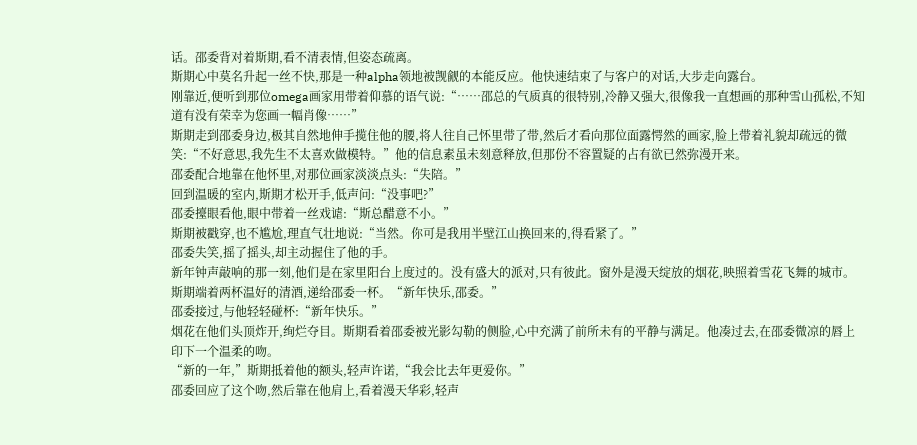话。邵委背对着斯期,看不清表情,但姿态疏离。
斯期心中莫名升起一丝不快,那是一种alpha领地被觊觎的本能反应。他快速结束了与客户的对话,大步走向露台。
刚靠近,便听到那位omega画家用带着仰慕的语气说:“……邵总的气质真的很特别,冷静又强大,很像我一直想画的那种雪山孤松,不知道有没有荣幸为您画一幅肖像……”
斯期走到邵委身边,极其自然地伸手揽住他的腰,将人往自己怀里带了带,然后才看向那位面露愕然的画家,脸上带着礼貌却疏远的微笑:“不好意思,我先生不太喜欢做模特。”他的信息素虽未刻意释放,但那份不容置疑的占有欲已然弥漫开来。
邵委配合地靠在他怀里,对那位画家淡淡点头:“失陪。”
回到温暖的室内,斯期才松开手,低声问:“没事吧?”
邵委擡眼看他,眼中带着一丝戏谑:“斯总醋意不小。”
斯期被戳穿,也不尴尬,理直气壮地说:“当然。你可是我用半壁江山换回来的,得看紧了。”
邵委失笑,摇了摇头,却主动握住了他的手。
新年钟声敲响的那一刻,他们是在家里阳台上度过的。没有盛大的派对,只有彼此。窗外是漫天绽放的烟花,映照着雪花飞舞的城市。
斯期端着两杯温好的清酒,递给邵委一杯。“新年快乐,邵委。”
邵委接过,与他轻轻碰杯:“新年快乐。”
烟花在他们头顶炸开,绚烂夺目。斯期看着邵委被光影勾勒的侧脸,心中充满了前所未有的平静与满足。他凑过去,在邵委微凉的唇上印下一个温柔的吻。
“新的一年,”斯期抵着他的额头,轻声许诺,“我会比去年更爱你。”
邵委回应了这个吻,然后靠在他肩上,看着漫天华彩,轻声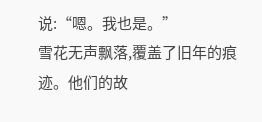说:“嗯。我也是。”
雪花无声飘落,覆盖了旧年的痕迹。他们的故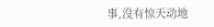事,没有惊天动地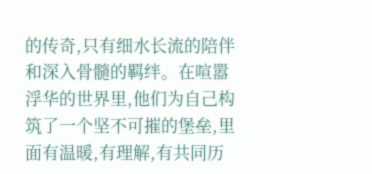的传奇,只有细水长流的陪伴和深入骨髓的羁绊。在喧嚣浮华的世界里,他们为自己构筑了一个坚不可摧的堡垒,里面有温暖,有理解,有共同历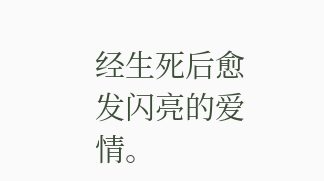经生死后愈发闪亮的爱情。